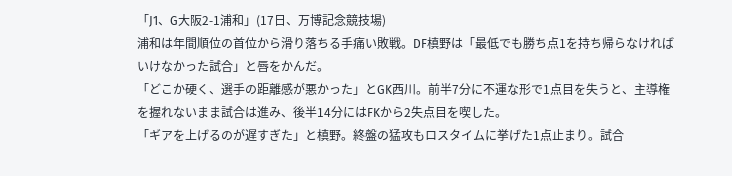「J1、G大阪2-1浦和」(17日、万博記念競技場)
浦和は年間順位の首位から滑り落ちる手痛い敗戦。DF槙野は「最低でも勝ち点1を持ち帰らなければいけなかった試合」と唇をかんだ。
「どこか硬く、選手の距離感が悪かった」とGK西川。前半7分に不運な形で1点目を失うと、主導権を握れないまま試合は進み、後半14分にはFKから2失点目を喫した。
「ギアを上げるのが遅すぎた」と槙野。終盤の猛攻もロスタイムに挙げた1点止まり。試合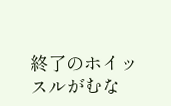終了のホイッスルがむな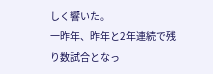しく響いた。
一昨年、昨年と2年連続で残り数試合となっ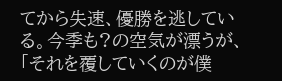てから失速、優勝を逃している。今季も?の空気が漂うが、「それを覆していくのが僕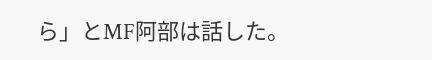ら」とMF阿部は話した。